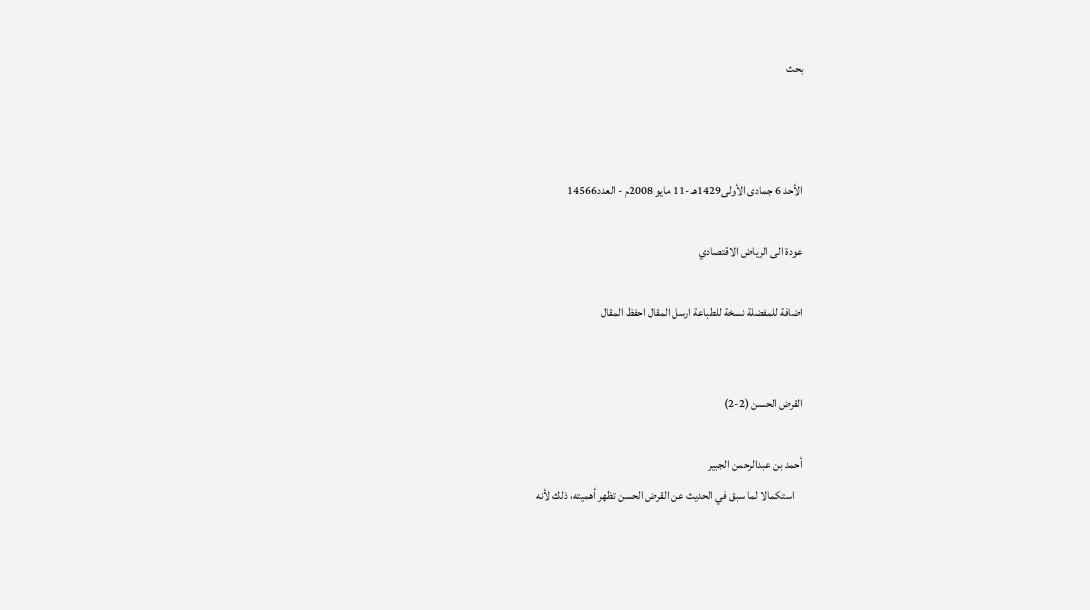بحث



الأحد 6 جمادى الأولى1429هـ -11 مايو 2008م - العدد14566

عودة الى الرياض الاقتصادي

اضافة للمفضلة نسخة للطباعة ارسل المقال احفظ المقال


القرض الحسن (2-2)

أحمد بن عبدالرحمن الجبير
    استكمالا لما سبق في الحديث عن القرض الحسن تظهر أهميته، ذلك لأنه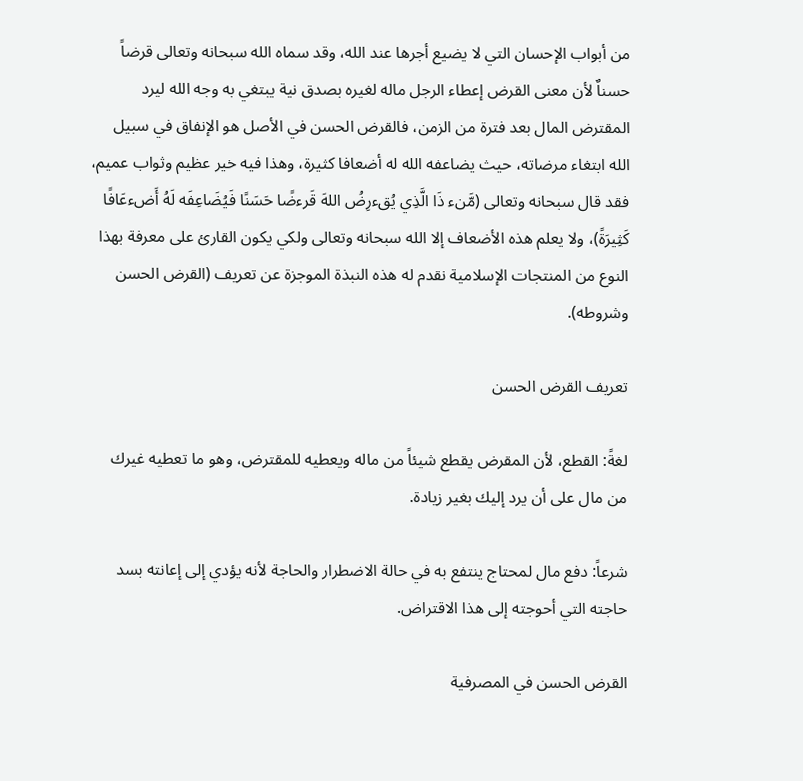من أبواب الإحسان التي لا يضيع أجرها عند الله، وقد سماه الله سبحانه وتعالى قرضاً حسناٌ لأن معنى القرض إعطاء الرجل ماله لغيره بصدق نية يبتغي به وجه الله ليرد المقترض المال بعد فترة من الزمن، فالقرض الحسن في الأصل هو الإنفاق في سبيل الله ابتغاء مرضاته، حيث يضاعفه الله له أضعافا كثيرة، وهذا فيه خير عظيم وثواب عميم، فقد قال سبحانه وتعالى (مَّنء ذَا الَّذِي يُقءرِضُ اللهَ قَرءضًا حَسَنًا فَيُضَاعِفَه لَهُ أَضءعَافًا كَثِيرَةً)، ولا يعلم هذه الأضعاف إلا الله سبحانه وتعالى ولكي يكون القارئ على معرفة بهذا النوع من المنتجات الإسلامية نقدم له هذه النبذة الموجزة عن تعريف (القرض الحسن وشروطه).

تعريف القرض الحسن

لغةً: القطع، لأن المقرض يقطع شيئاً من ماله ويعطيه للمقترض، وهو ما تعطيه غيرك من مال على أن يرد إليك بغير زيادة.

شرعاً: دفع مال لمحتاج ينتفع به في حالة الاضطرار والحاجة لأنه يؤدي إلى إعانته بسد حاجته التي أحوجته إلى هذا الاقتراض.

القرض الحسن في المصرفية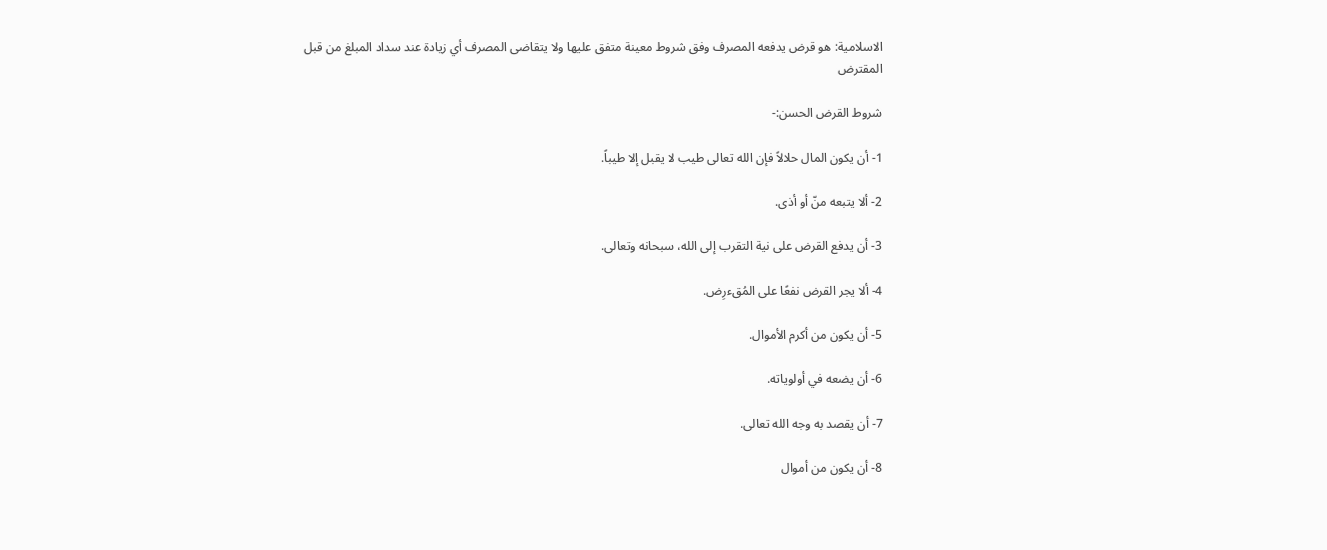الاسلامية: هو قرض يدفعه المصرف وفق شروط معينة متفق عليها ولا يتقاضى المصرف أي زيادة عند سداد المبلغ من قبل المقترض

شروط القرض الحسن:-

1- أن يكون المال حلالاً فإن الله تعالى طيب لا يقبل إلا طيباً.

2- ألا يتبعه منّ أو أذى.

3- أن يدفع القرض على نية التقرب إلى الله، سبحانه وتعالى.

4- ألا يجر القرض نفعًا على المُقءرِض.

5- أن يكون من أكرم الأموال.

6- أن يضعه في أولوياته.

7- أن يقصد به وجه الله تعالى.

8- أن يكون من أموال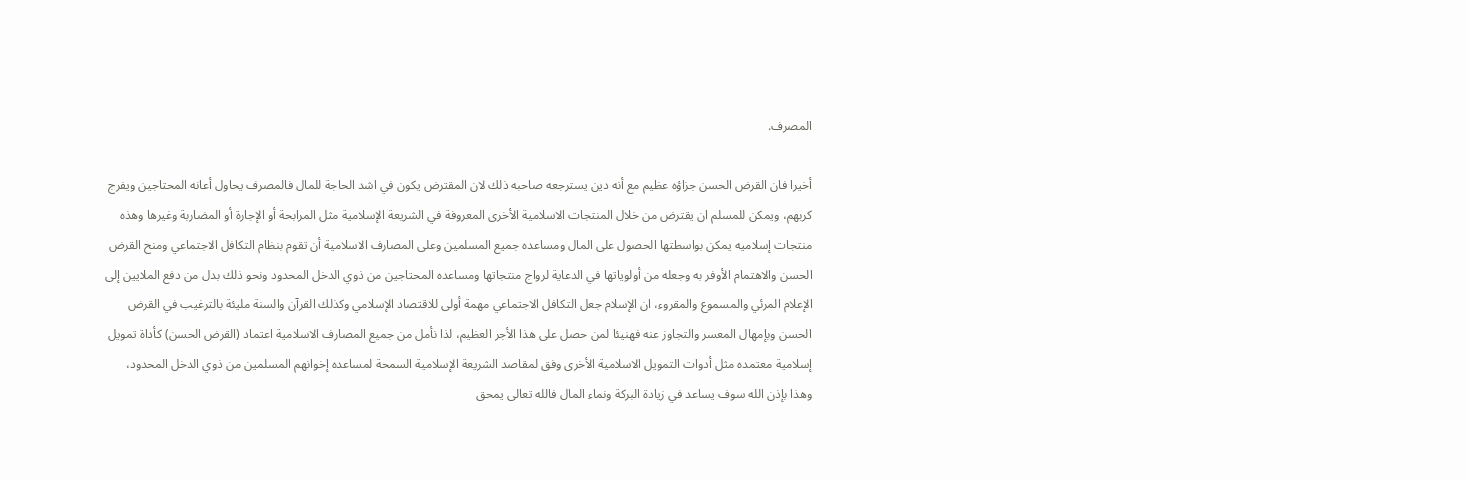المصرف.

أخيرا فان القرض الحسن جزاؤه عظيم مع أنه دين يسترجعه صاحبه ذلك لان المقترض يكون في اشد الحاجة للمال فالمصرف يحاول أعانه المحتاجين ويفرج كربهم، ويمكن للمسلم ان يقترض من خلال المنتجات الاسلامية الأخرى المعروفة في الشريعة الإسلامية مثل المرابحة أو الإجارة أو المضاربة وغيرها وهذه منتجات إسلاميه يمكن بواسطتها الحصول على المال ومساعده جميع المسلمين وعلى المصارف الاسلامية أن تقوم بنظام التكافل الاجتماعي ومنح القرض الحسن والاهتمام الأوفر به وجعله من أولوياتها في الدعاية لرواج منتجاتها ومساعده المحتاجين من ذوي الدخل المحدود ونحو ذلك بدل من دفع الملايين إلى الإعلام المرئي والمسموع والمقروء، ان الإسلام جعل التكافل الاجتماعي مهمة أولى للاقتصاد الإسلامي وكذلك القرآن والسنة مليئة بالترغيب في القرض الحسن وبإمهال المعسر والتجاوز عنه فهنيئا لمن حصل على هذا الأجر العظيم، لذا نأمل من جميع المصارف الاسلامية اعتماد (القرض الحسن) كأداة تمويل إسلامية معتمده مثل أدوات التمويل الاسلامية الأخرى وفق لمقاصد الشريعة الإسلامية السمحة لمساعده إخوانهم المسلمين من ذوي الدخل المحدود، وهذا بإذن الله سوف يساعد في زيادة البركة ونماء المال فالله تعالى يمحق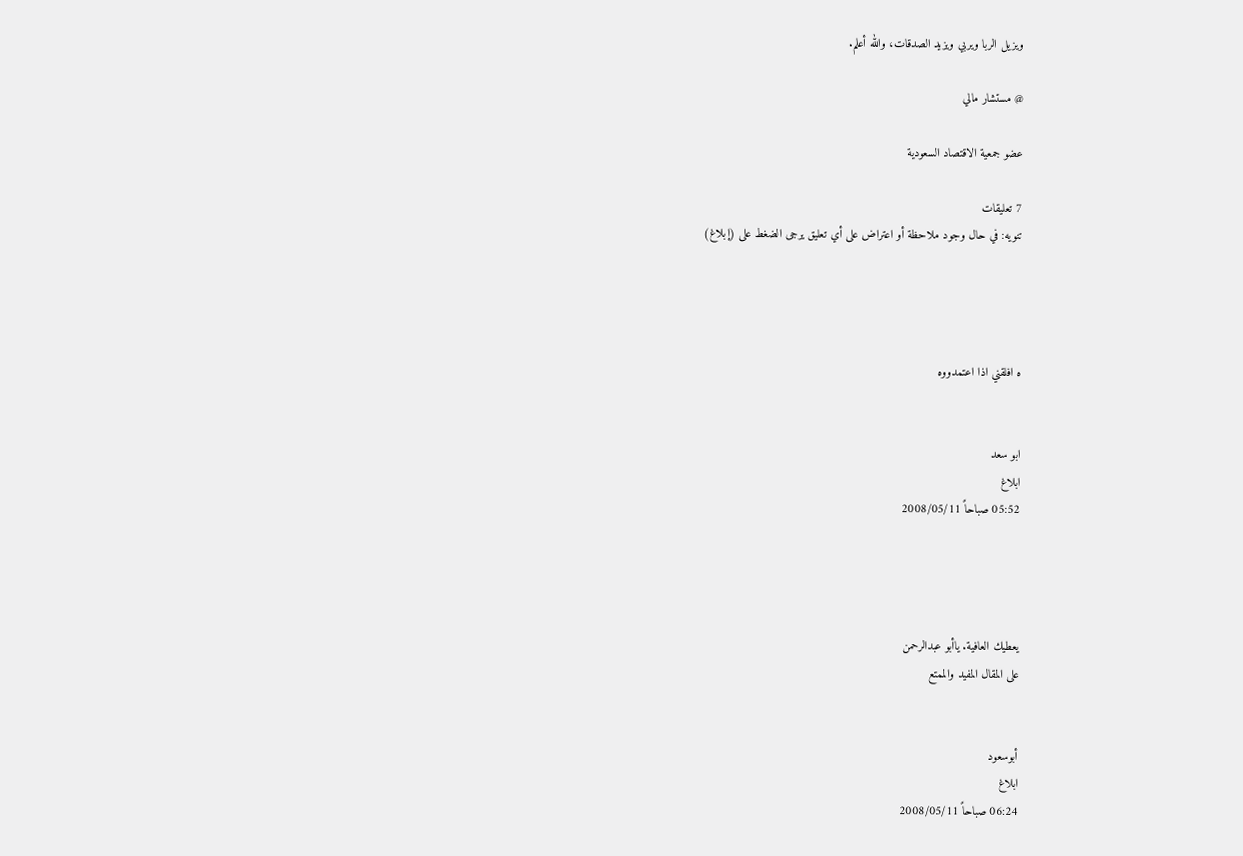ويزيل الربا ويربي ويزيد الصدقات، والله أعلم.

@ مستشار مالي

عضو جمعية الاقتصاد السعودية

7 تعليقات
تنويه: في حال وجود ملاحظة أو اعتراض على أي تعليق يرجى الضغط على (إبلاغ)




ه افلقني اذا اعتمدووه


ابو سعد
ابلاغ
05:52 صباحاً 2008/05/11




يعطيك العافية. ياأبو عبدالرحمن
على المقال المفيد والممتع


أبوسعود
ابلاغ
06:24 صباحاً 2008/05/11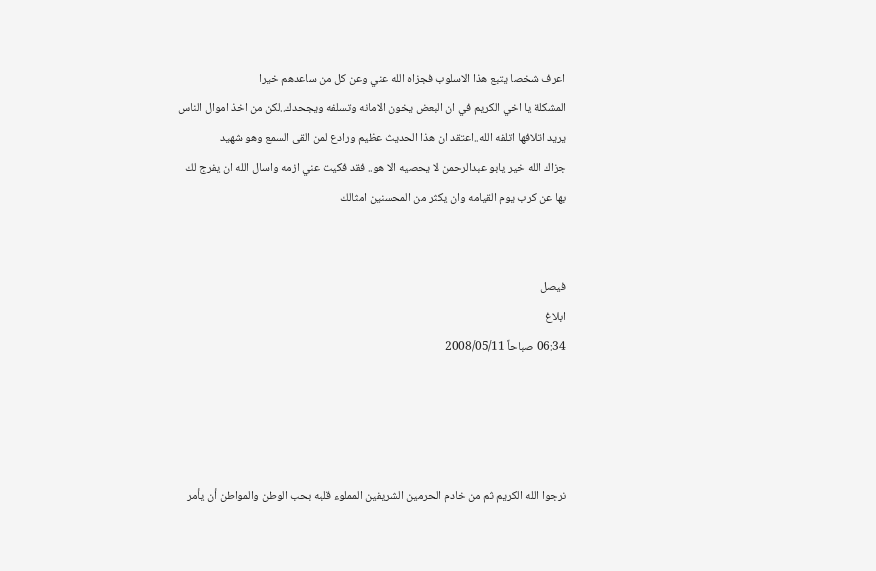اعرف شخصا يتبع هذا الاسلوب فجزاه الله عني وعن كل من ساعدهم خيرا
المشكلة يا اخي الكريم في ان البعض يخون الامانه وتسلفه ويجحدك..لكن من اخذ اموال الناس يريد اتلافها اتلفه الله..اعتقد ان هذا الحديث عظيم ورادع لمن القى السمع وهو شهيد
جزاك الله خير يابو عبدالرحمن لا يحصيه الا هو.. فقد فكيت عني ازمه واسال الله ان يفرج لك بها عن كرب يوم القيامه وان يكثر من المحسنين امثالك


فيصل
ابلاغ
06:34 صباحاً 2008/05/11




نرجوا الله الكريم ثم من خادم الحرمين الشريفين المملوء قلبه بحب الوطن والمواطن أن يأمر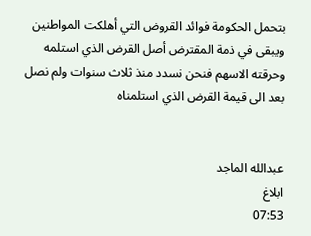بتحمل الحكومة فوائد القروض التي أهلكت المواطنين ويبقى في ذمة المقترض أصل القرض الذي استلمه وحرقته الاسهم فنحن نسدد منذ ثلاث سنوات ولم نصل بعد الى قيمة القرض الذي استلمناه


عبدالله الماجد
ابلاغ
07:53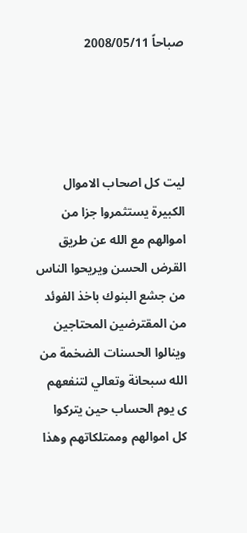صباحاً 2008/05/11




ليت كل اصحاب الاموال الكبيرة يستثمروا جزا من اموالهم مع الله عن طريق القرض الحسن ويريحوا الناس من جشع البنوك باخذ الفوئد من المقترضين المحتاجين وينالوا الحسنات الضخمة من الله سبحانة وتعالي لتنفعهم ى يوم الحساب حين يتركوا كل اموالهم وممتلكاتهم وهذا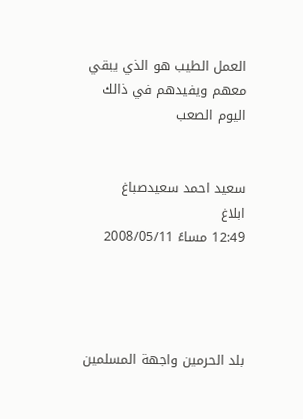العمل الطيب هو الذي يبقي معهم ويفيدهم في ذالك اليوم الصعب


سعيد احمد سعيدصباغ
ابلاغ
12:49 مساءً 2008/05/11




بلد الحرمين واجهة المسلمين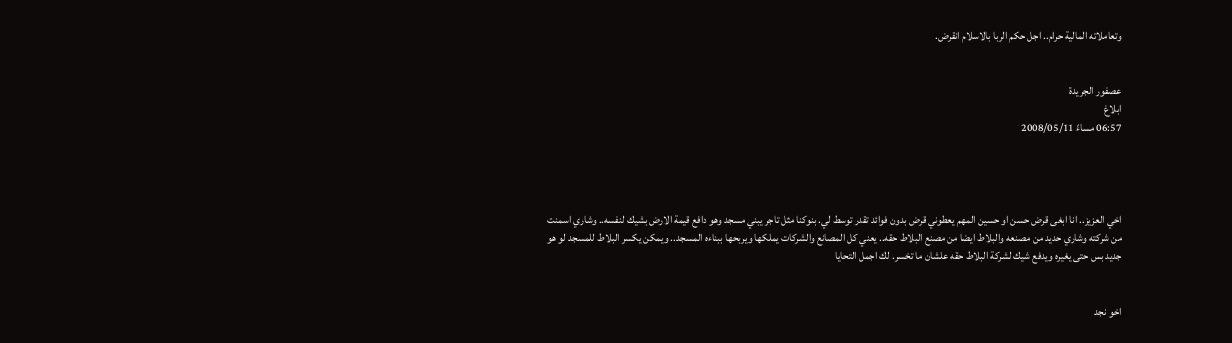وتعاملاته المالية حرام.. اجل حكم الربا بالاسلام انقرض.


عصفور الجريدة
ابلاغ
06:57 مساءً 2008/05/11




اخي العزيز.. انا ابغى قرض حسن او حسين المهم يعطوني قرض بدون فوائد تقدر توسط لي. بنوكنا مثل تاجر يبني مسجد وهو دافع قيمة الارض بشيك لنفسه.. وشاري اسمنت من شركته وشاري حديد من مصنعه والبلاط ايضا من مصنع البلاط حقه.. يعني كل المصانع والشركات يملكها ويربحها ببناءه المسجد.. ويمكن يكسر البلاط للمسجد لو هو جديد بس حتى يغيره ويدفع شيك لشركة البلاط حقه علشان ما تخسر. لك اجمل التحايا


اخو نجد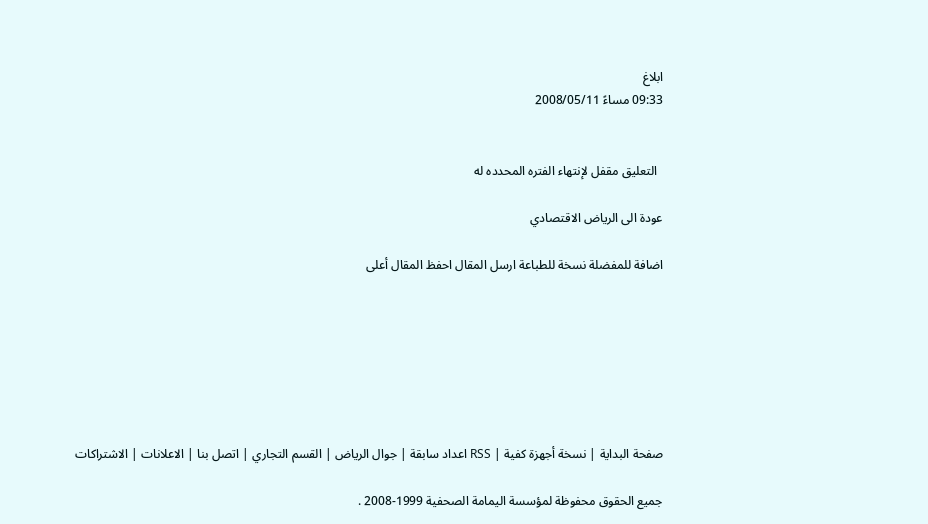ابلاغ
09:33 مساءً 2008/05/11


  التعليق مقفل لإنتهاء الفتره المحدده له

عودة الى الرياض الاقتصادي

اضافة للمفضلة نسخة للطباعة ارسل المقال احفظ المقال أعلى







صفحة البداية | نسخة أجهزة كفية | RSS اعداد سابقة | جوال الرياض | القسم التجاري | اتصل بنا | الاعلانات | الاشتراكات

جميع الحقوق محفوظة لمؤسسة اليمامة الصحفية 1999-2008 .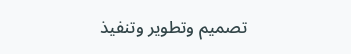تصميم وتطوير وتنفيذ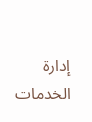إدارة الخدمات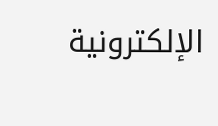الإلكترونية